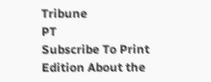Tribune
PT
Subscribe To Print Edition About the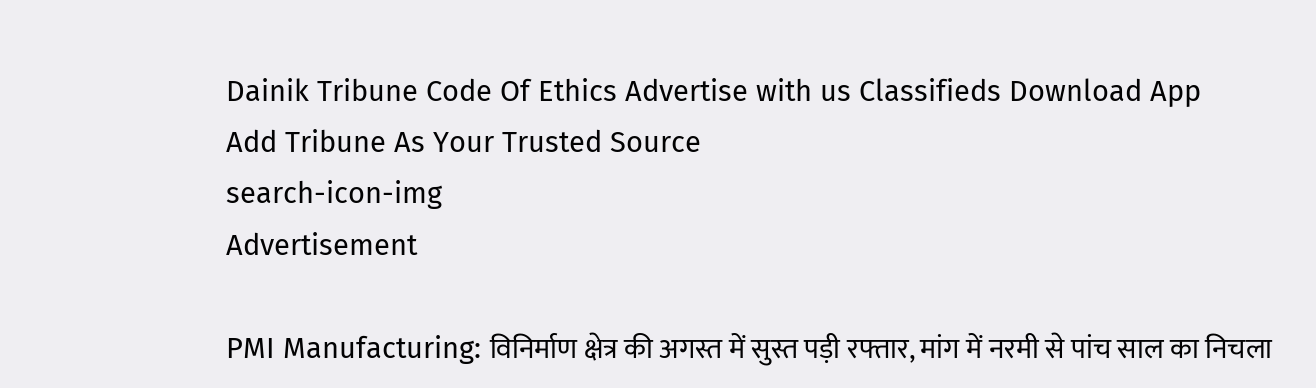Dainik Tribune Code Of Ethics Advertise with us Classifieds Download App
Add Tribune As Your Trusted Source
search-icon-img
Advertisement

PMI Manufacturing: विनिर्माण क्षेत्र की अगस्त में सुस्त पड़ी रफ्तार, मांग में नरमी से पांच साल का निचला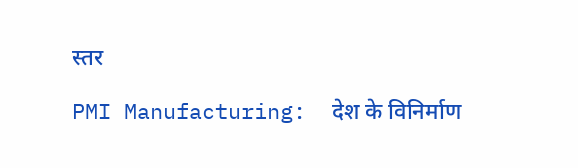स्तर

PMI Manufacturing:  देश के विनिर्माण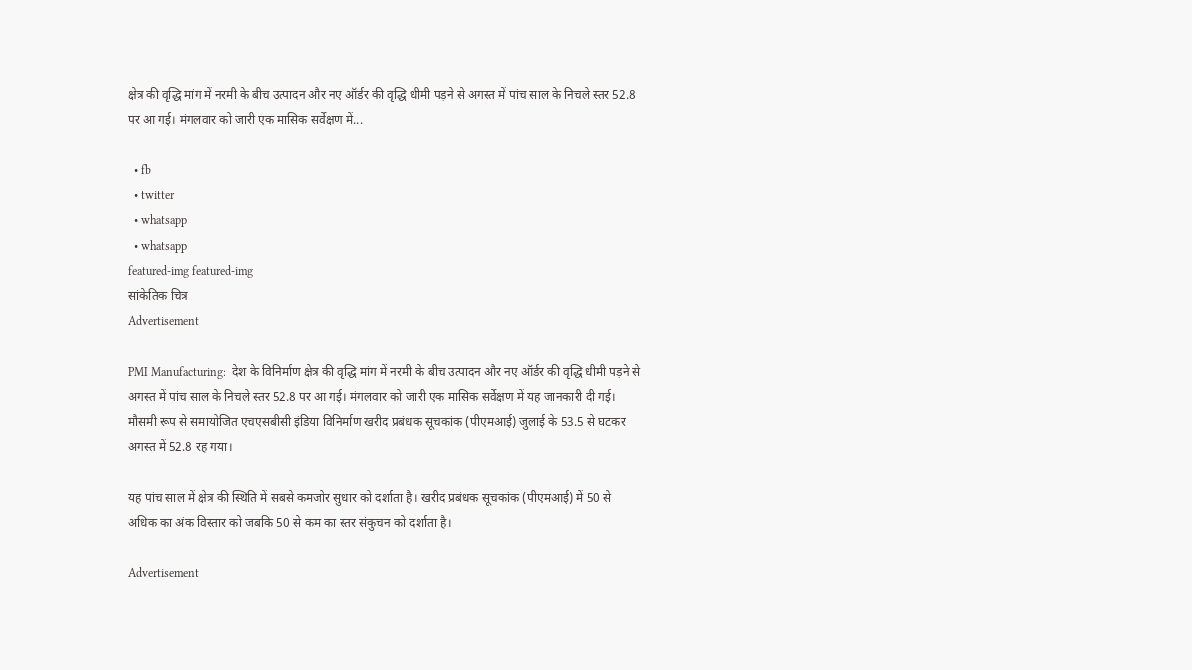क्षेत्र की वृद्धि मांग में नरमी के बीच उत्पादन और नए ऑर्डर की वृद्धि धीमी पड़ने से अगस्त में पांच साल के निचले स्तर 52.8 पर आ गई। मंगलवार को जारी एक मासिक सर्वेक्षण में...

  • fb
  • twitter
  • whatsapp
  • whatsapp
featured-img featured-img
सांकेतिक चित्र
Advertisement

PMI Manufacturing:  देश के विनिर्माण क्षेत्र की वृद्धि मांग में नरमी के बीच उत्पादन और नए ऑर्डर की वृद्धि धीमी पड़ने से अगस्त में पांच साल के निचले स्तर 52.8 पर आ गई। मंगलवार को जारी एक मासिक सर्वेक्षण में यह जानकारी दी गई। मौसमी रूप से समायोजित एचएसबीसी इंडिया विनिर्माण खरीद प्रबंधक सूचकांक (पीएमआई) जुलाई के 53.5 से घटकर अगस्त में 52.8 रह गया।

यह पांच साल में क्षेत्र की स्थिति में सबसे कमजोर सुधार को दर्शाता है। खरीद प्रबंधक सूचकांक (पीएमआई) में 50 से अधिक का अंक विस्तार को जबकि 50 से कम का स्तर संकुचन को दर्शाता है।

Advertisement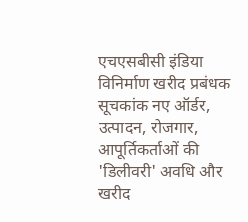एचएसबीसी इंडिया विनिर्माण खरीद प्रबंधक सूचकांक नए ऑर्डर, उत्पादन, रोजगार, आपूर्तिकर्ताओं की 'डिलीवरी' अवधि और खरीद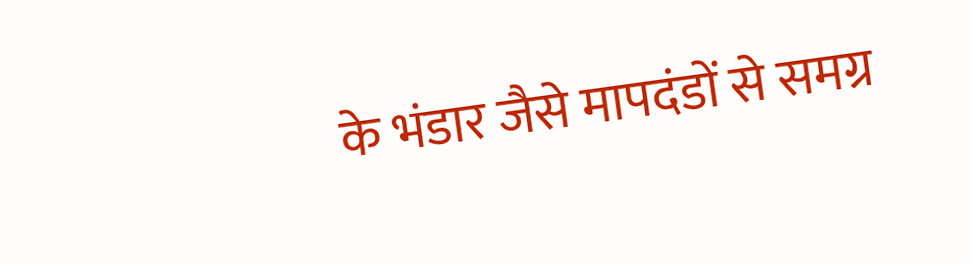के भंडार जैसे मापदंडों से समग्र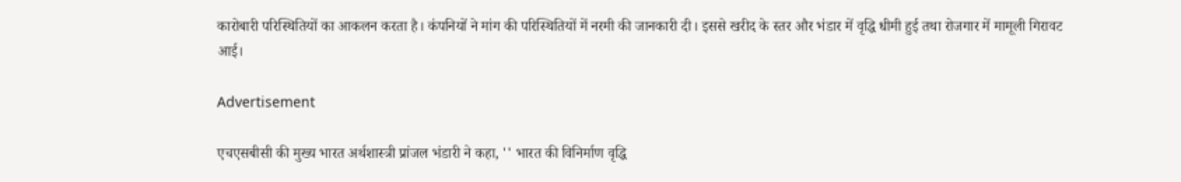कारोबारी परिस्थितियों का आकलन करता है। कंपनियों ने मांग की परिस्थितियों में नरमी की जानकारी दी। इससे खरीद के स्तर और भंडार में वृद्धि धीमी हुई तथा रोजगार में मामूली गिरावट आई।

Advertisement

एचएसबीसी की मुख्य भारत अर्थशास्त्री प्रांजल भंडारी ने कहा, '' भारत की विनिर्माण वृद्धि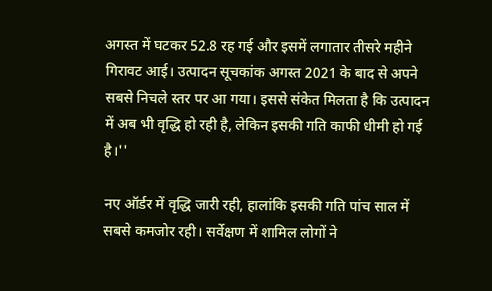अगस्त में घटकर 52.8 रह गई और इसमें लगातार तीसरे महीने गिरावट आई। उत्पादन सूचकांक अगस्त 2021 के बाद से अपने सबसे निचले स्तर पर आ गया। इससे संकेत मिलता है कि उत्पादन में अब भी वृद्धि हो रही है, लेकिन इसकी गति काफी धीमी हो गई है।''

नए ऑर्डर में वृद्धि जारी रही, हालांकि इसकी गति पांच साल में सबसे कमजोर रही। सर्वेक्षण में शामिल लोगों ने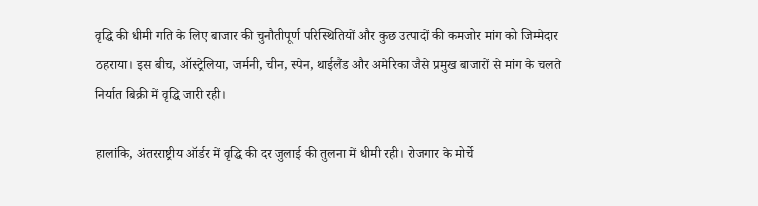वृद्धि की धीमी गति के लिए बाजार की चुनौतीपूर्ण परिस्थितियों और कुछ उत्पादों की कमजोर मांग को जिम्मेदार ठहराया। इस बीच, ऑस्ट्रेलिया, जर्मनी, चीन, स्पेन, थाईलैंड और अमेरिका जैसे प्रमुख बाजारों से मांग के चलते निर्यात बिक्री में वृद्धि जारी रही।

हालांकि, अंतरराष्ट्रीय ऑर्डर में वृद्धि की दर जुलाई की तुलना में धीमी रही। रोजगार के मोर्चे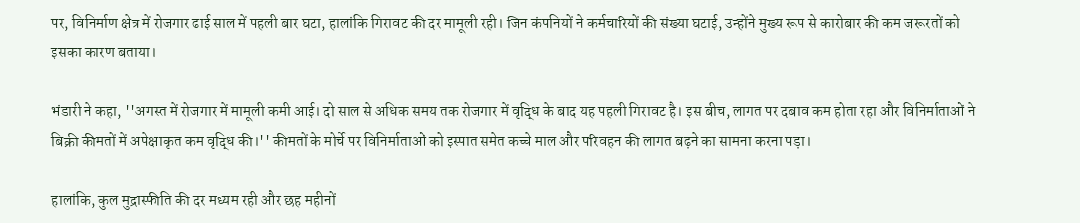पर, विनिर्माण क्षेत्र में रोजगार ढाई साल में पहली बार घटा, हालांकि गिरावट की दर मामूली रही। जिन कंपनियों ने कर्मचारियों की संख्या घटाई, उन्होंने मुख्य रूप से कारोबार की कम जरूरतों को इसका कारण बताया।

भंडारी ने कहा, ''अगस्त में रोजगार में मामूली कमी आई। दो साल से अधिक समय तक रोजगार में वृद्धि के बाद यह पहली गिरावट है। इस बीच, लागत पर दबाव कम होता रहा और विनिर्माताओं ने बिक्री कीमतों में अपेक्षाकृत कम वृद्धि की।'' कीमतों के मोर्चे पर विनिर्माताओं को इस्पात समेत कच्चे माल और परिवहन की लागत बढ़ने का सामना करना पड़ा।

हालांकि, कुल मुद्रास्फीति की दर मध्यम रही और छह महीनों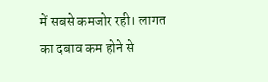में सबसे कमजोर रही। लागत का दबाव कम होने से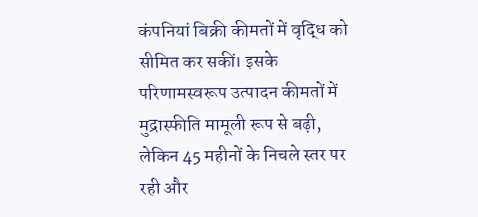कंपनियां बिक्री कीमतों में वृद्धि को सीमित कर सकीं। इसके परिणामस्वरूप उत्पादन कीमतों में मुद्रास्फीति मामूली रूप से बढ़ी, लेकिन 45 महीनों के निचले स्तर पर रही और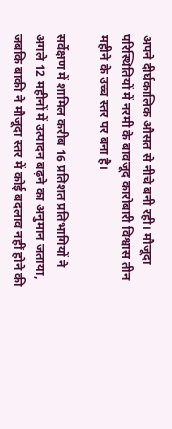अपने दीर्घकालिक औसत से नीचे बनी रही। मौजूदा परिस्थितियों में नरमी के बावजूद कारोबारी विश्वास तीन महीने के उच्च स्तर पर बना है।

सर्वेक्षण में शामिल करीब 16 प्रतिशत प्रतिभागियों ने अगले 12 महीनों में उत्पादन बढ़ने का अनुमान जताया, जबकि बाकी ने मौजूदा स्तर में कोई बदलाव नहीं होने की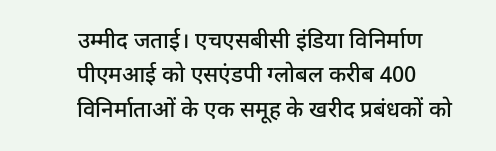उम्मीद जताई। एचएसबीसी इंडिया विनिर्माण पीएमआई को एसएंडपी ग्लोबल करीब 400 विनिर्माताओं के एक समूह के खरीद प्रबंधकों को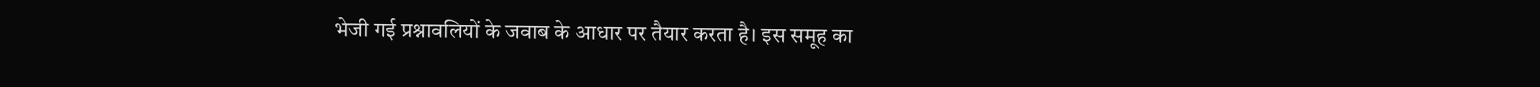भेजी गई प्रश्नावलियों के जवाब के आधार पर तैयार करता है। इस समूह का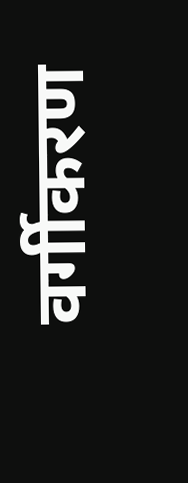वर्गीकरण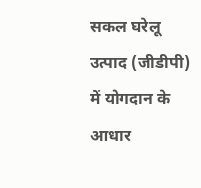सकल घरेलू उत्पाद (जीडीपी) में योगदान के आधार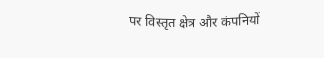पर विस्तृत क्षेत्र और कंपनियों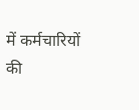में कर्मचारियों की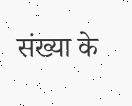संख्या के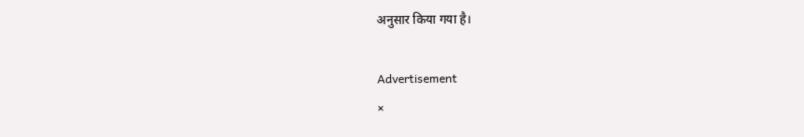अनुसार किया गया है।

Advertisement
×